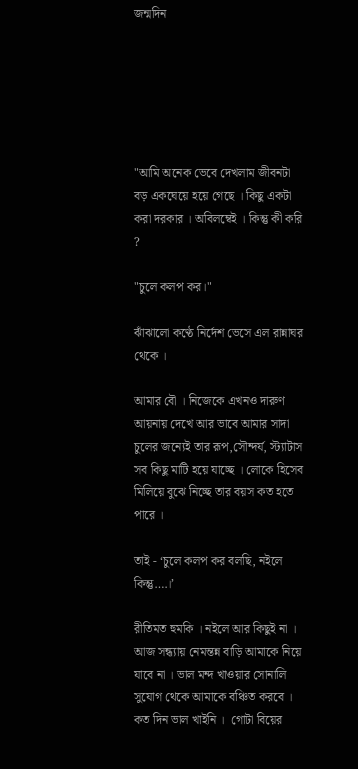জন্মদিন






"আমি অনেক ভেবে দেখলাম জীবনটা বড় একঘেয়ে হয়ে গেছে । কিছু একটা করা দরকার । অবিলম্বেই । কিন্তু কী করি ?

"চুলে কলপ কর।"

ঝাঁঝালো কণ্ঠে নির্দেশ ভেসে এল রান্নাঘর থেকে ।

আমার বৌ । নিজেকে এখনও দারুণ আয়নায় দেখে আর ভাবে আমার সাদা চুলের জন্যেই তার রূপ,সৌন্দর্য, স্ট্যাটাস সব কিছু মাটি হয়ে যাচ্ছে । লোকে হিসেব মিলিয়ে বুঝে নিচ্ছে তার বয়স কত হতে পারে ।

তাই - ‘চুলে কলপ কর বলছি, নইলে কিন্তু….।’

রীতিমত হুমকি । নইলে আর কিছুই না । আজ সন্ধ্যায় নেমন্তন্ন বাড়ি আমাকে নিয়ে যাবে না । ভাল মন্দ খাওয়ার সোনালি সুযোগ থেকে আমাকে বঞ্চিত করবে । কত দিন ভাল খাইনি ।  গোটা বিয়ের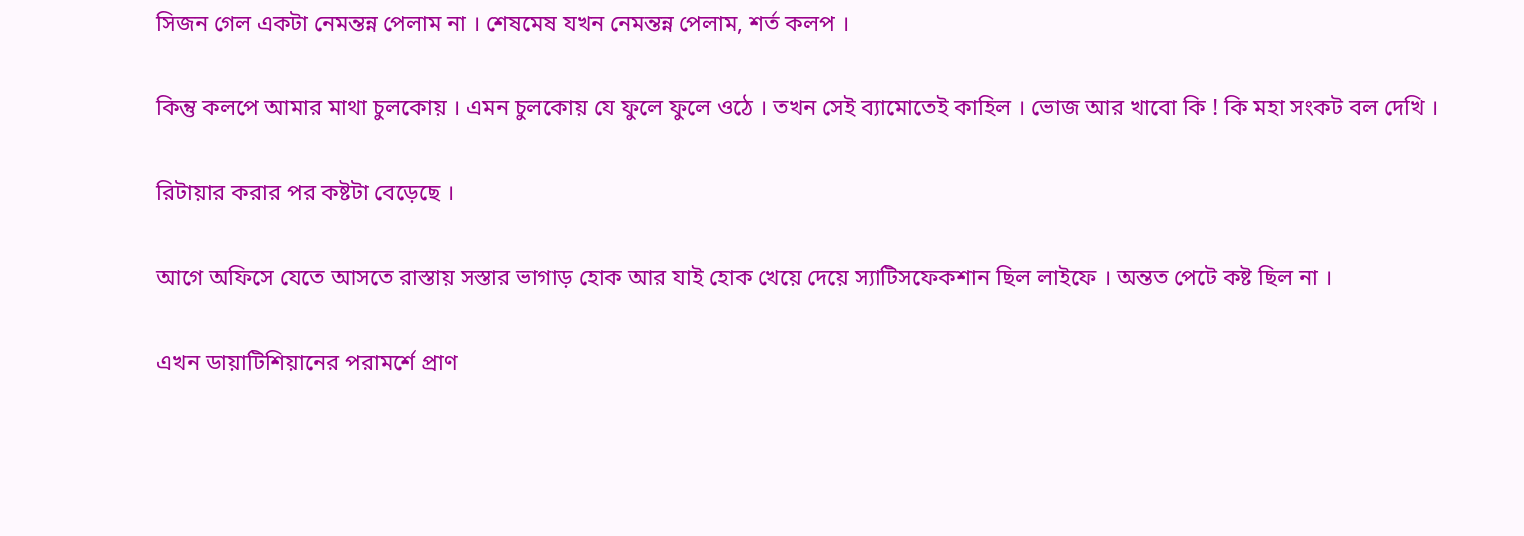সিজন গেল একটা নেমন্তন্ন পেলাম না । শেষমেষ যখন নেমন্তন্ন পেলাম, শর্ত কলপ ।

কিন্তু কলপে আমার মাথা চুলকোয় । এমন চুলকোয় যে ফুলে ফুলে ওঠে । তখন সেই ব্যামোতেই কাহিল । ভোজ আর খাবো কি ! কি মহা সংকট বল দেখি ।

রিটায়ার করার পর কষ্টটা বেড়েছে ।

আগে অফিসে যেতে আসতে রাস্তায় সস্তার ভাগাড় হোক আর যাই হোক খেয়ে দেয়ে স্যাটিসফেকশান ছিল লাইফে । অন্তত পেটে কষ্ট ছিল না ।

এখন ডায়াটিশিয়ানের পরামর্শে প্রাণ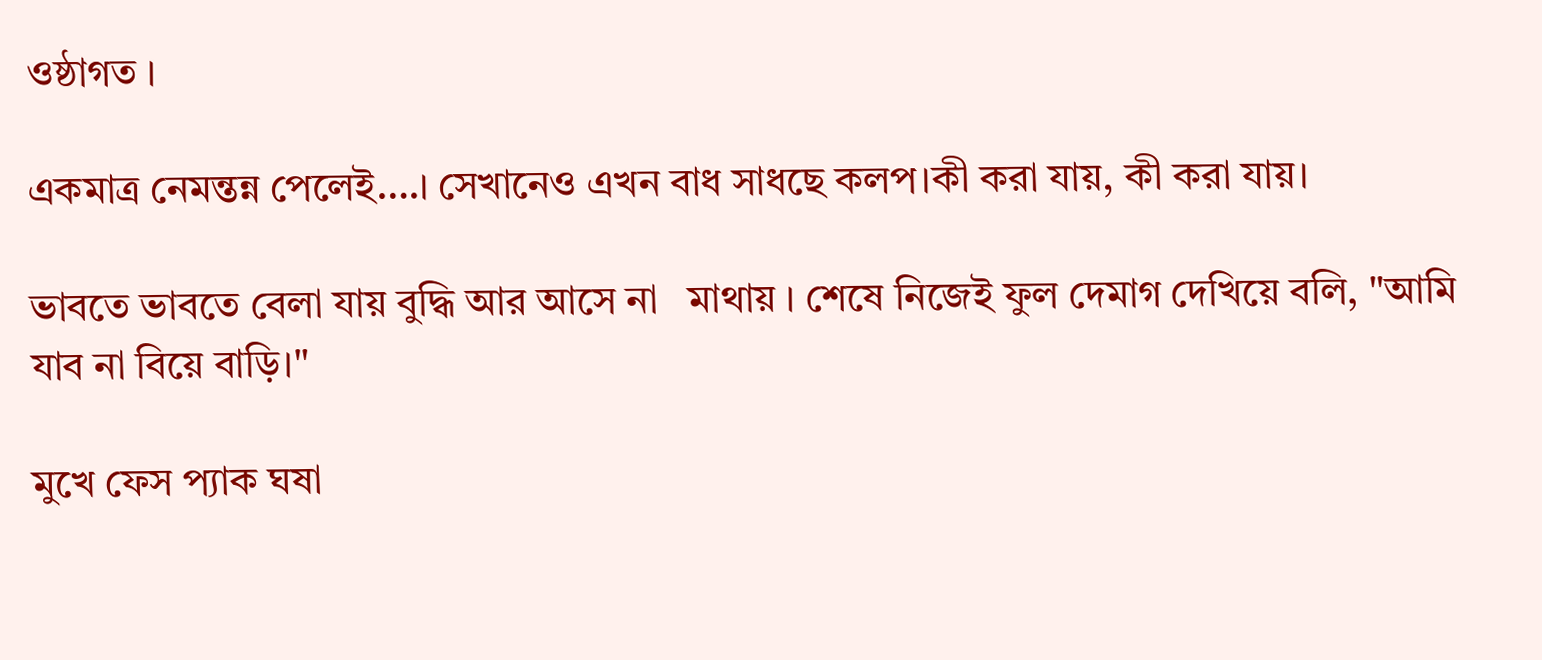ওষ্ঠাগত ।

একমাত্র নেমন্তন্ন পেলেই….। সেখানেও এখন বাধ সাধছে কলপ।কী করা যায়, কী করা যায়।

ভাবতে ভাবতে বেলা যায় বুদ্ধি আর আসে না   মাথায় । শেষে নিজেই ফুল দেমাগ দেখিয়ে বলি, "আমি যাব না বিয়ে বাড়ি।"

মুখে ফেস প্যাক ঘষা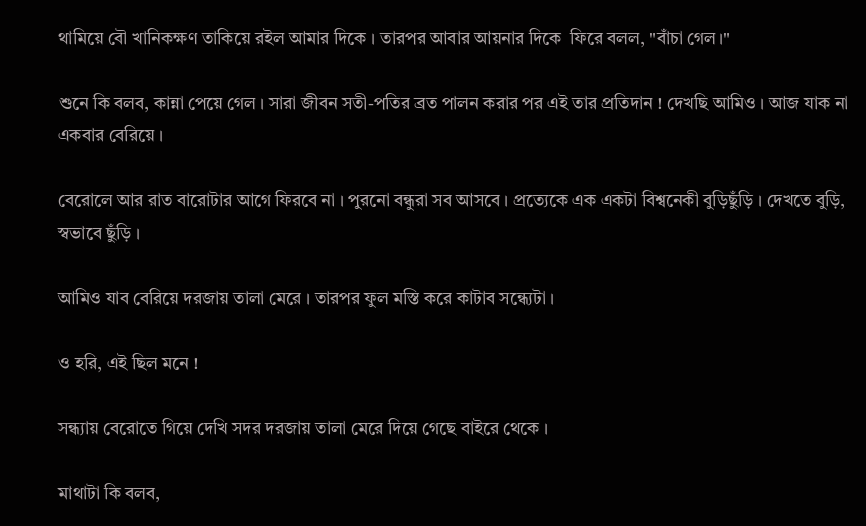থামিয়ে বৌ খানিকক্ষণ তাকিয়ে রইল আমার দিকে । তারপর আবার আয়নার দিকে  ফিরে বলল, "বাঁচা গেল।"

শুনে কি বলব, কান্না পেয়ে গেল । সারা জীবন সতী-পতির ব্রত পালন করার পর এই তার প্রতিদান ! দেখছি আমিও । আজ যাক না একবার বেরিয়ে ।

বেরোলে আর রাত বারোটার আগে ফিরবে না । পুরনো বন্ধুরা সব আসবে । প্রত্যেকে এক একটা বিশ্বনেকী বুড়িছুঁড়ি । দেখতে বুড়ি, স্বভাবে ছুঁড়ি ।

আমিও যাব বেরিয়ে দরজায় তালা মেরে । তারপর ফুল মস্তি করে কাটাব সন্ধ্যেটা ।

ও হরি, এই ছিল মনে !

সন্ধ্যায় বেরোতে গিয়ে দেখি সদর দরজায় তালা মেরে দিয়ে গেছে বাইরে থেকে ।

মাথাটা কি বলব,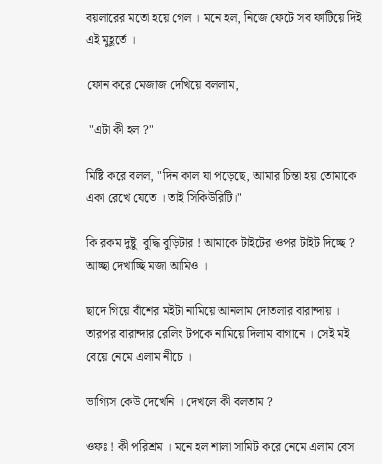বয়লারের মতো হয়ে গেল । মনে হল, নিজে ফেটে সব ফাটিয়ে দিই এই মুহূর্তে ।

ফোন করে মেজাজ দেখিয়ে বললাম,

 "এটা কী হল ?"

মিষ্টি করে বলল, "দিন কাল যা পড়েছে, আমার চিন্তা হয় তোমাকে একা রেখে যেতে । তাই সিকিউরিটি।"

কি রকম দুষ্টু  বুদ্ধি বুড়িটার ! আমাকে টাইটের ওপর টাইট দিচ্ছে ? আচ্ছা দেখাচ্ছি মজা আমিও ।

ছাদে গিয়ে বাঁশের মইটা নামিয়ে আনলাম দোতলার বারান্দায় । তারপর বারান্দার রেলিং টপকে নামিয়ে দিলাম বাগানে । সেই মই বেয়ে নেমে এলাম নীচে ।

ভাগ্যিস কেউ দেখেনি । দেখলে কী বলতাম ?

ওফঃ ! কী পরিশ্রম । মনে হল শালা সামিট করে নেমে এলাম বেস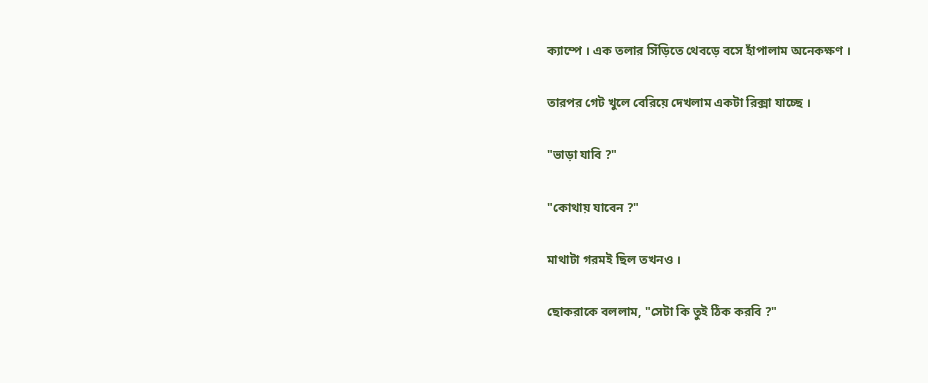ক্যাম্পে । এক তলার সিঁড়িতে থেবড়ে বসে হাঁপালাম অনেকক্ষণ ।

তারপর গেট খুলে বেরিয়ে দেখলাম একটা রিক্সা যাচ্ছে ।

"ভাড়া যাবি ?"

"কোথায় যাবেন ?"

মাথাটা গরমই ছিল তখনও ।

ছোকরাকে বললাম, "সেটা কি তুই ঠিক করবি ?"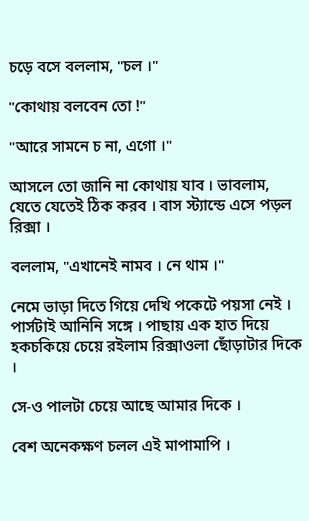চড়ে বসে বললাম, "চল ।"

"কোথায় বলবেন তো !"

"আরে সামনে চ না, এগো ।"

আসলে তো জানি না কোথায় যাব । ভাবলাম, যেতে যেতেই ঠিক করব । বাস স্ট্যান্ডে এসে পড়ল রিক্সা ।

বললাম, "এখানেই নামব । নে থাম ।"

নেমে ভাড়া দিতে গিয়ে দেখি পকেটে পয়সা নেই । পার্সটাই আনিনি সঙ্গে । পাছায় এক হাত দিয়ে হকচকিয়ে চেয়ে রইলাম রিক্সাওলা ছোঁড়াটার দিকে ।

সে-ও পালটা চেয়ে আছে আমার দিকে ।

বেশ অনেকক্ষণ চলল এই মাপামাপি ।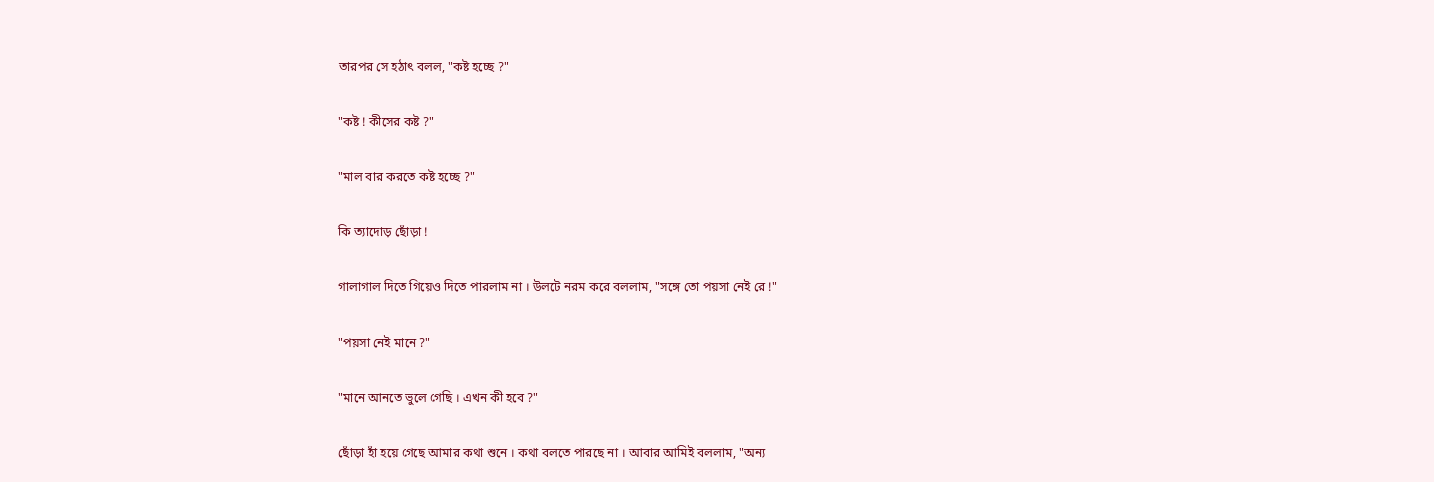তারপর সে হঠাৎ বলল, "কষ্ট হচ্ছে ?"

"কষ্ট ! কীসের কষ্ট ?"

"মাল বার করতে কষ্ট হচ্ছে ?"

কি ত্যাদোড় ছোঁড়া !

গালাগাল দিতে গিয়েও দিতে পারলাম না । উলটে নরম করে বললাম, "সঙ্গে তো পয়সা নেই রে !"

"পয়সা নেই মানে ?"

"মানে আনতে ভুলে গেছি । এখন কী হবে ?"

ছোঁড়া হাঁ হয়ে গেছে আমার কথা শুনে । কথা বলতে পারছে না । আবার আমিই বললাম, "অন্য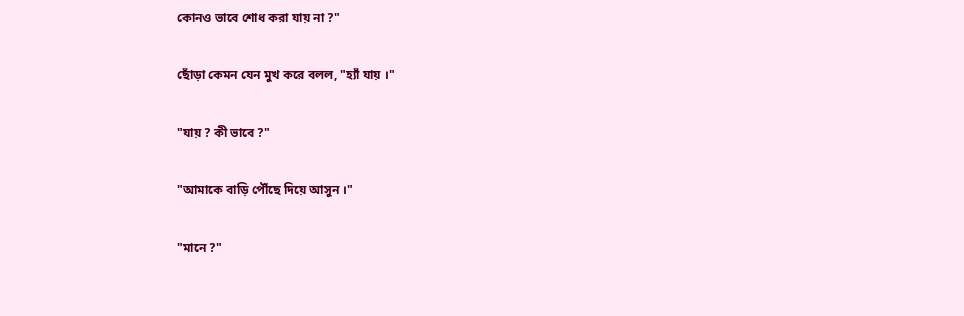কোনও ভাবে শোধ করা যায় না ?"

ছোঁড়া কেমন যেন মুখ করে বলল, "হ্যাঁ যায় ।"

"যায় ? কী ভাবে ?"

"আমাকে বাড়ি পৌঁছে দিয়ে আসুন ।"

"মানে ?"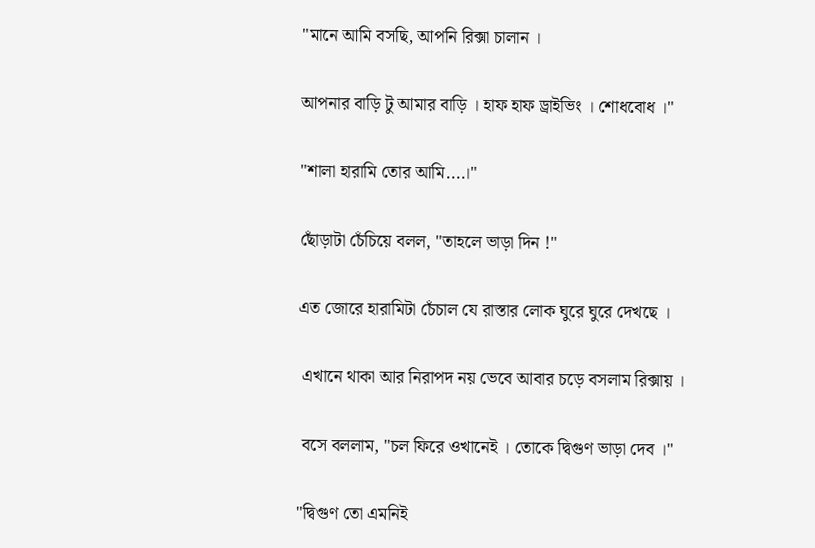"মানে আমি বসছি, আপনি রিক্সা চালান ।

আপনার বাড়ি টু আমার বাড়ি । হাফ হাফ ড্রাইভিং । শোধবোধ ।"

"শালা হারামি তোর আমি....।"

ছোঁড়াটা চেঁচিয়ে বলল, "তাহলে ভাড়া দিন !"

এত জোরে হারামিটা চেঁচাল যে রাস্তার লোক ঘুরে ঘুরে দেখছে ।

 এখানে থাকা আর নিরাপদ নয় ভেবে আবার চড়ে বসলাম রিক্সায় ।

 বসে বললাম, "চল ফিরে ওখানেই । তোকে দ্বিগুণ ভাড়া দেব ।"

"দ্বিগুণ তো এমনিই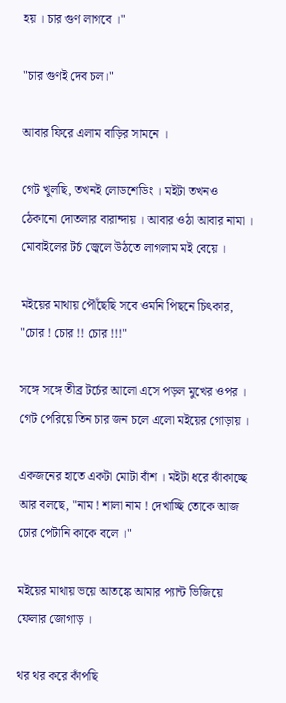হয় । চার গুণ লাগবে ।"

"চার গুণই দেব চল।"

আবার ফিরে এলাম বাড়ির সামনে ।

গেট খুলছি, তখনই লোডশেডিং । মইটা তখনও ঠেকানো দোতলার বারান্দায় । আবার ওঠা আবার নামা । মোবাইলের টর্চ জ্বেলে উঠতে লাগলাম মই বেয়ে ।

মইয়ের মাথায় পৌঁছেছি সবে ওমনি পিছনে চিৎকার, "চোর ! চোর !! চোর !!!"

সঙ্গে সঙ্গে তীব্র টর্চের আলো এসে পড়ল মুখের ওপর । গেট পেরিয়ে তিন চার জন চলে এলো মইয়ের গোড়ায় ।

একজনের হাতে একটা মোটা বাঁশ । মইটা ধরে ঝাঁকাচ্ছে আর বলছে, "নাম ! শালা নাম ! দেখাচ্ছি তোকে আজ চোর পেটানি কাকে বলে ।"

মইয়ের মাথায় ভয়ে আতঙ্কে আমার প্যান্ট ভিজিয়ে ফেলার জোগাড় ।

থর থর করে কাঁপছি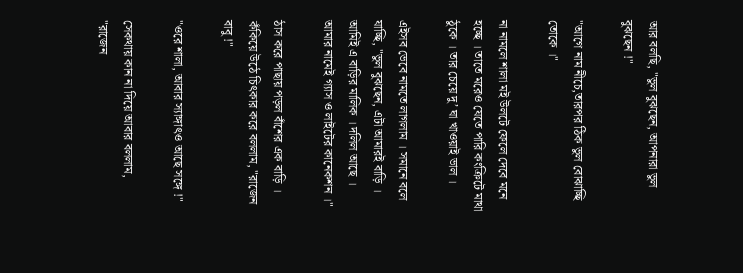আর বলছি, "ভুল বুঝছেন, আপনারা ভুল বুঝছেন !"

"আগে নাম নীচে,তারপর ঠিক ভুল বোঝাচ্ছি    তোকে ।"

না নামলে শালা মই উলটে ফেলে দেবে মনে হচ্ছে । তাতে মরেও যেতে পারি কংক্রিটে মাথা ঠুকে । তার চেয়ে দু’ ঘা খাওয়াই ভাল ।

এইসব ভেবে নামতে লাগলাম । সমানে বলে যাচ্ছি, "ভুল বুঝছেন, এটা আমারই বাড়ি । আমিই এ বাড়ির মালিক । দলিল আছে । আমার নামেই গ্যাস ও লাইটের কানেকশন ।"

ঠাস করে পাছায় পড়ল বাঁশের এক বাড়ি । কঁকিয়ে উঠে চিৎকার করে বললাম, "রাজেন বাবু !"

"ওরে শালা, আবার স্যাঙ্গাৎও আছে সঙ্গে !"

সেকথায় কান না দিয়ে আবার বললাম, "রাজেন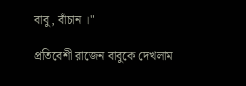বাবু, বাঁচান ।"

প্রতিবেশী রাজেন বাবুকে দেখলাম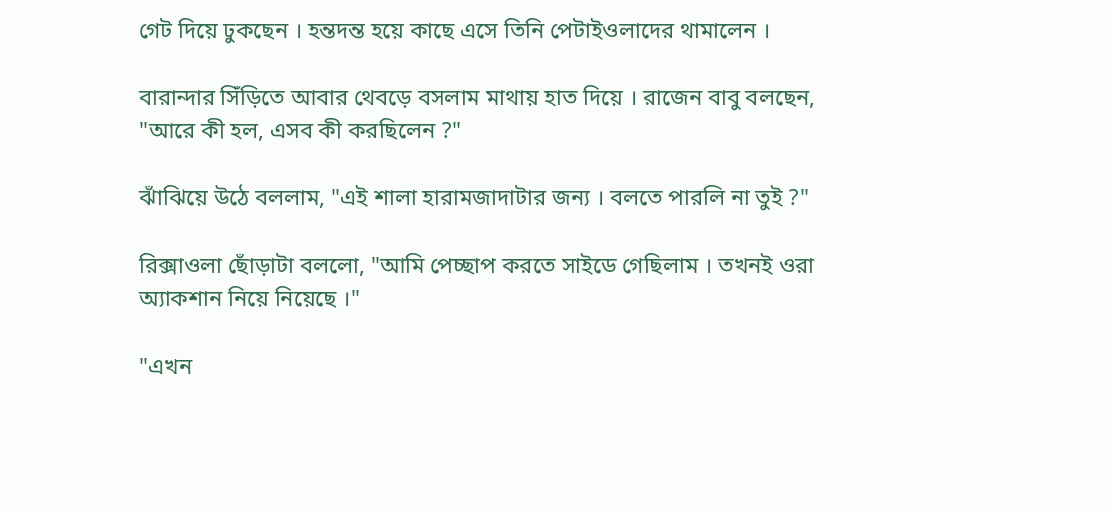গেট দিয়ে ঢুকছেন । হন্তদন্ত হয়ে কাছে এসে তিনি পেটাইওলাদের থামালেন ।

বারান্দার সিঁড়িতে আবার থেবড়ে বসলাম মাথায় হাত দিয়ে । রাজেন বাবু বলছেন, "আরে কী হল, এসব কী করছিলেন ?"

ঝাঁঝিয়ে উঠে বললাম, "এই শালা হারামজাদাটার জন্য । বলতে পারলি না তুই ?"

রিক্সাওলা ছোঁড়াটা বললো, "আমি পেচ্ছাপ করতে সাইডে গেছিলাম । তখনই ওরা অ্যাকশান নিয়ে নিয়েছে ।"

"এখন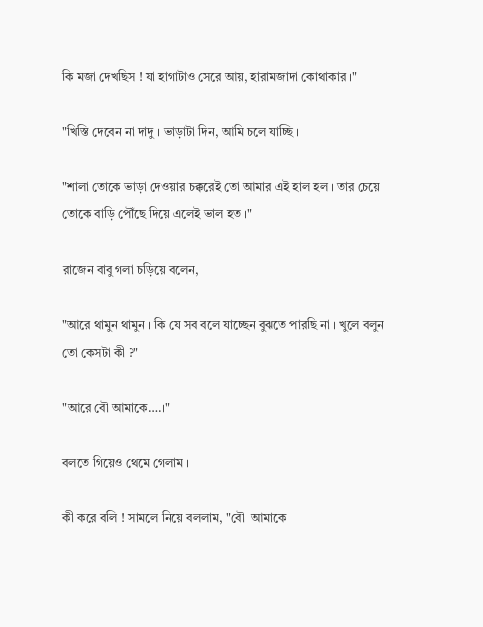কি মজা দেখছিস ! যা হাগাটাও সেরে আয়, হারামজাদা কোথাকার ।"

"খিস্তি দেবেন না দাদু । ভাড়াটা দিন, আমি চলে যাচ্ছি ।

"শালা তোকে ভাড়া দেওয়ার চক্করেই তো আমার এই হাল হল । তার চেয়ে তোকে বাড়ি পৌঁছে দিয়ে এলেই ভাল হত ।"

রাজেন বাবু গলা চড়িয়ে বলেন,

"আরে থামুন থামুন । কি যে সব বলে যাচ্ছেন বুঝতে পারছি না । খুলে বলুন তো কেসটা কী ?"

"আরে বৌ আমাকে….।"

বলতে গিয়েও থেমে গেলাম ।

কী করে বলি ! সামলে নিয়ে বললাম, "বৌ  আমাকে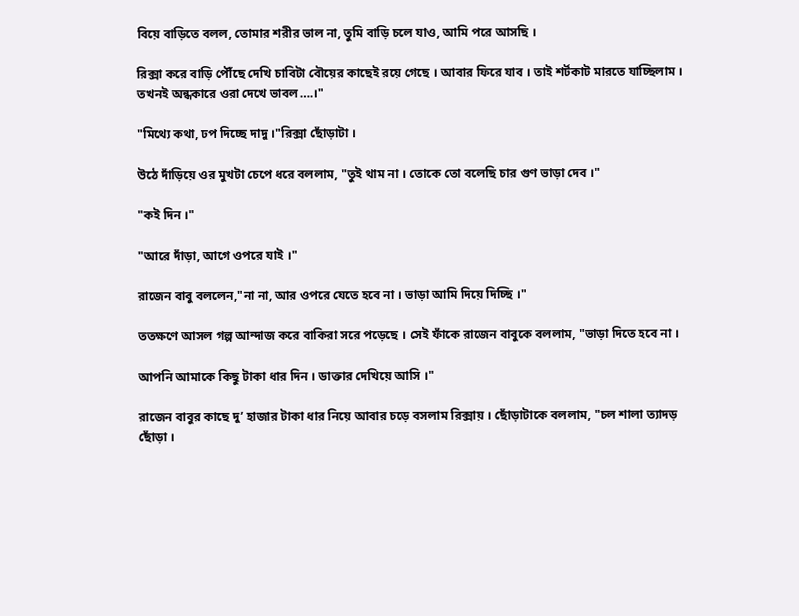বিয়ে বাড়িতে বলল, তোমার শরীর ভাল না, তুমি বাড়ি চলে যাও, আমি পরে আসছি ।

রিক্সা করে বাড়ি পৌঁছে দেখি চাবিটা বৌয়ের কাছেই রয়ে গেছে । আবার ফিরে যাব । তাই শর্টকাট মারতে যাচ্ছিলাম । তখনই অন্ধকারে ওরা দেখে ভাবল….।"

"মিথ্যে কথা, ঢপ দিচ্ছে দাদু ।"রিক্সা ছোঁড়াটা ।

উঠে দাঁড়িয়ে ওর মুখটা চেপে ধরে বললাম, "তুই থাম না । তোকে তো বলেছি চার গুণ ভাড়া দেব ।"

"কই দিন ।"

"আরে দাঁড়া, আগে ওপরে যাই ।"

রাজেন বাবু বললেন,"না না, আর ওপরে যেতে হবে না । ভাড়া আমি দিয়ে দিচ্ছি ।"

ততক্ষণে আসল গল্প আন্দাজ করে বাকিরা সরে পড়েছে । সেই ফাঁকে রাজেন বাবুকে বললাম, "ভাড়া দিতে হবে না ।

আপনি আমাকে কিছু টাকা ধার দিন । ডাক্তার দেখিয়ে আসি ।"

রাজেন বাবুর কাছে দু’ হাজার টাকা ধার নিয়ে আবার চড়ে বসলাম রিক্সায় । ছোঁড়াটাকে বললাম, "চল শালা ত্যাদড় ছোঁড়া ।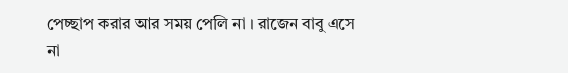পেচ্ছাপ করার আর সময় পেলি না । রাজেন বাবু এসে না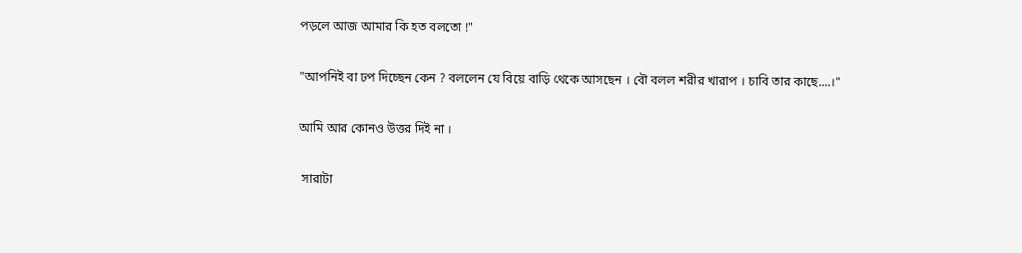পড়লে আজ আমার কি হত বলতো !"

"আপনিই বা ঢপ দিচ্ছেন কেন ? বললেন যে বিয়ে বাড়ি থেকে আসছেন । বৌ বলল শরীর খারাপ । চাবি তার কাছে....।"

আমি আর কোনও উত্তর দিই না ।

 সারাটা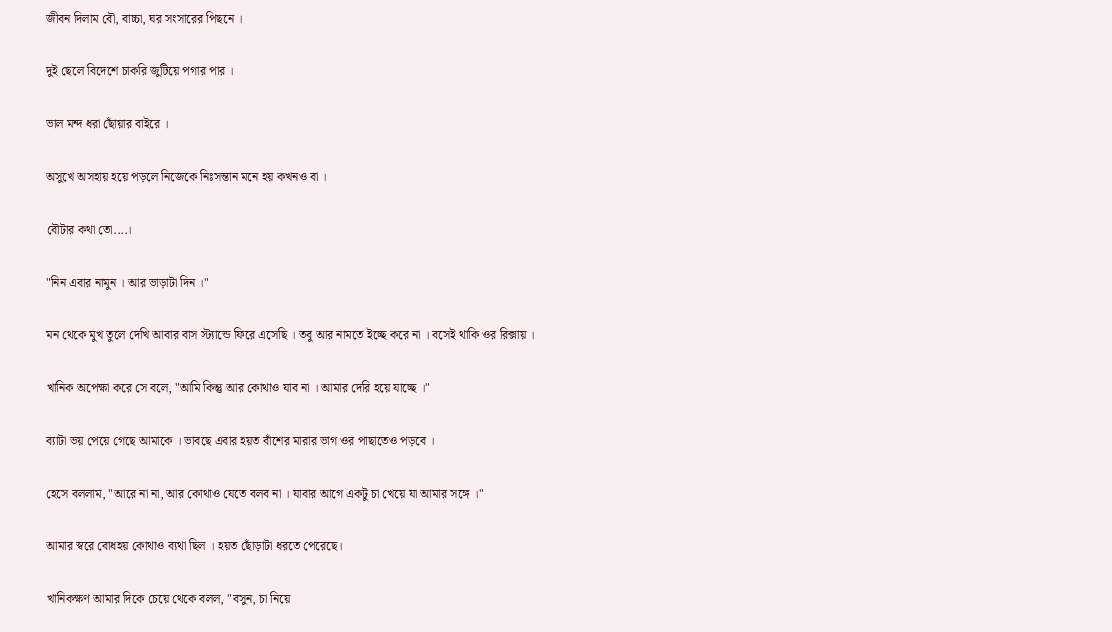জীবন দিলাম বৌ, বাচ্চা, ঘর সংসারের পিছনে ।

দুই ছেলে বিদেশে চাকরি জুটিয়ে পগার পার ।

ভাল মন্দ ধরা ছোঁয়ার বাইরে ।

অসুখে অসহায় হয়ে পড়লে নিজেকে নিঃসন্তান মনে হয় কখনও বা ।

বৌটার কথা তো....।

"নিন এবার নামুন । আর ভাড়াটা দিন ।"

মন থেকে মুখ তুলে দেখি আবার বাস স্ট্যান্ডে ফিরে এসেছি । তবু আর নামতে ইচ্ছে করে না । বসেই থাকি ওর রিক্সায় ।

খানিক অপেক্ষা করে সে বলে, "আমি কিন্তু আর কোথাও যাব না । আমার দেরি হয়ে যাচ্ছে ।"

ব্যাটা ভয় পেয়ে গেছে আমাকে । ভাবছে এবার হয়ত বাঁশের মারার ভাগ ওর পাছাতেও পড়বে ।

হেসে বললাম, "আরে না না, আর কোথাও যেতে বলব না । যাবার আগে একটু চা খেয়ে যা আমার সঙ্গে ।"

আমার স্বরে বোধহয় কোথাও ব্যথা ছিল । হয়ত ছোঁড়াটা ধরতে পেরেছে।

খানিকক্ষণ আমার দিকে চেয়ে থেকে বলল, "বসুন, চা নিয়ে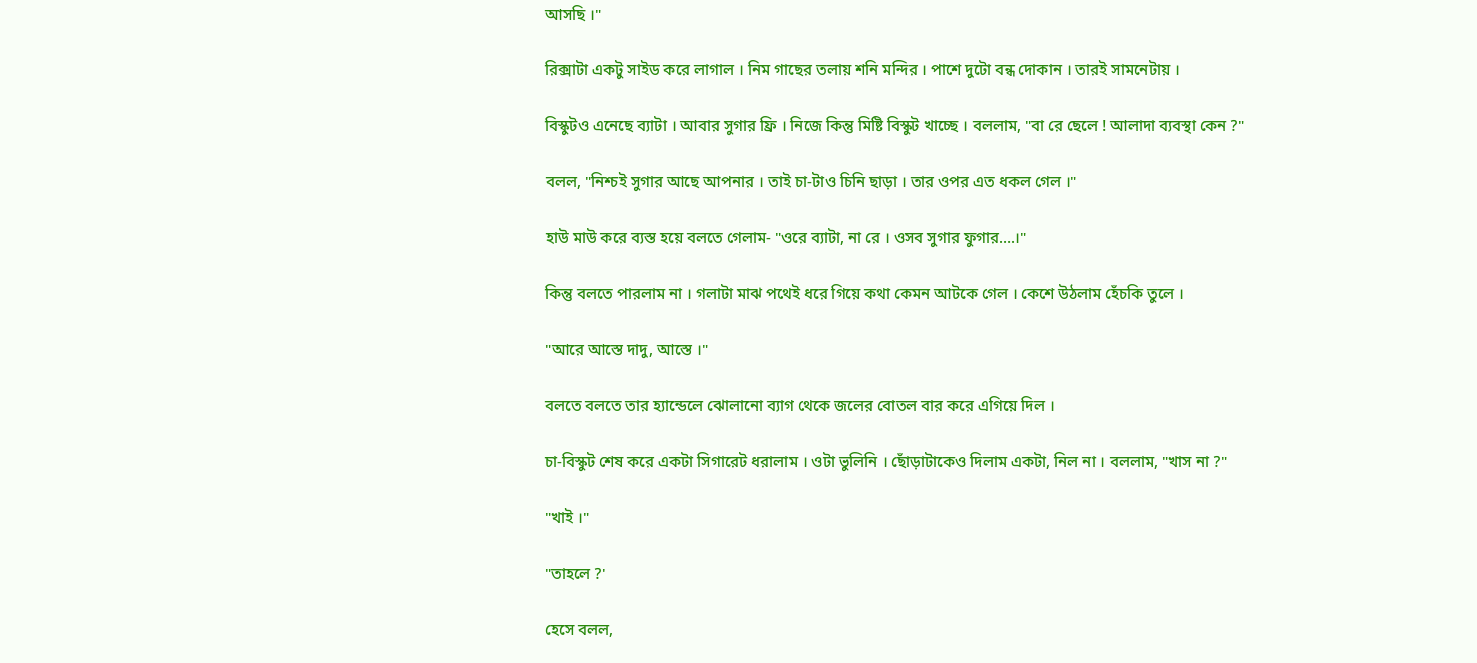আসছি ।"

রিক্সাটা একটু সাইড করে লাগাল । নিম গাছের তলায় শনি মন্দির । পাশে দুটো বন্ধ দোকান । তারই সামনেটায় ।

বিস্কুটও এনেছে ব্যাটা । আবার সুগার ফ্রি । নিজে কিন্তু মিষ্টি বিস্কুট খাচ্ছে । বললাম, "বা রে ছেলে ! আলাদা ব্যবস্থা কেন ?"

বলল, "নিশ্চই সুগার আছে আপনার । তাই চা-টাও চিনি ছাড়া । তার ওপর এত ধকল গেল ।"

হাউ মাউ করে ব্যস্ত হয়ে বলতে গেলাম- "ওরে ব্যাটা, না রে । ওসব সুগার ফুগার….।"

কিন্তু বলতে পারলাম না । গলাটা মাঝ পথেই ধরে গিয়ে কথা কেমন আটকে গেল । কেশে উঠলাম হেঁচকি তুলে ।

"আরে আস্তে দাদু, আস্তে ।"

বলতে বলতে তার হ্যান্ডেলে ঝোলানো ব্যাগ থেকে জলের বোতল বার করে এগিয়ে দিল ।

চা-বিস্কুট শেষ করে একটা সিগারেট ধরালাম । ওটা ভুলিনি । ছোঁড়াটাকেও দিলাম একটা, নিল না । বললাম, "খাস না ?"

"খাই ।"

"তাহলে ?'

হেসে বলল,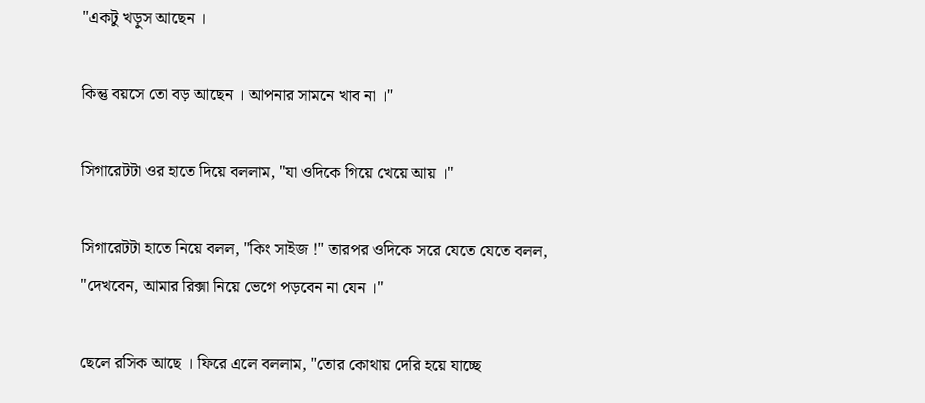"একটু খড়ুস আছেন ।

কিন্তু বয়সে তো বড় আছেন । আপনার সামনে খাব না ।"

সিগারেটটা ওর হাতে দিয়ে বললাম, "যা ওদিকে গিয়ে খেয়ে আয় ।"

সিগারেটটা হাতে নিয়ে বলল, "কিং সাইজ !" তারপর ওদিকে সরে যেতে যেতে বলল, "দেখবেন, আমার রিক্সা নিয়ে ভেগে পড়বেন না যেন ।"

ছেলে রসিক আছে । ফিরে এলে বললাম, "তোর কোথায় দেরি হয়ে যাচ্ছে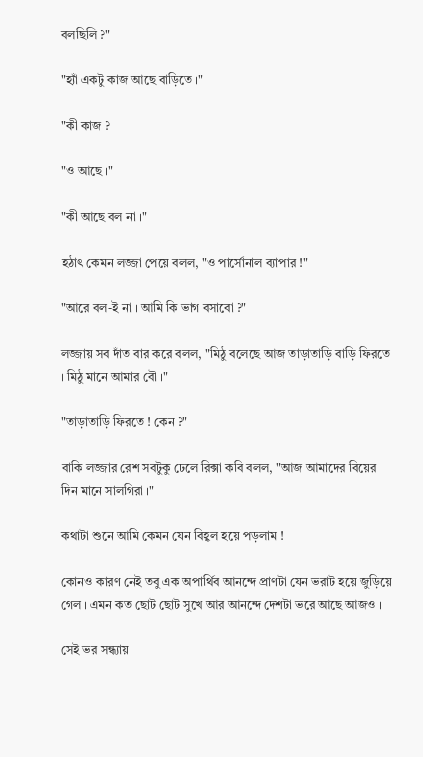বলছিলি ?"

"হ্যাঁ একটু কাজ আছে বাড়িতে ।"

"কী কাজ ?

"ও আছে ।"

"কী আছে বল না ।"

হঠাৎ কেমন লজ্জা পেয়ে বলল, "ও পার্সোনাল ব্যাপার !"

"আরে বল-ই না । আমি কি ভাগ বসাবো ?"

লজ্জায় সব দাঁত বার করে বলল, "মিঠু বলেছে আজ তাড়াতাড়ি বাড়ি ফিরতে । মিঠু মানে আমার বৌ ।"

"তাড়াতাড়ি ফিরতে ! কেন ?"

বাকি লজ্জার রেশ সবটুকু ঢেলে রিক্সা কবি বলল, "আজ আমাদের বিয়ের দিন মানে সালগিরা ।"

কথাটা শুনে আমি কেমন যেন বিহ্বল হয়ে পড়লাম !

কোনও কারণ নেই তবু এক অপার্থিব আনন্দে প্রাণটা যেন ভরাট হয়ে জুড়িয়ে গেল । এমন কত ছোট ছোট সুখে আর আনন্দে দেশটা ভরে আছে আজও ।

সেই ভর সন্ধ্যায়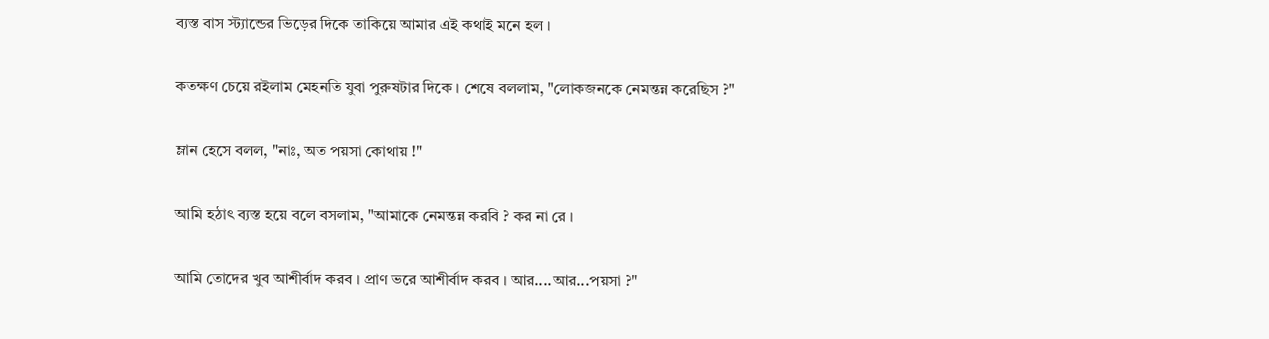ব্যস্ত বাস স্ট্যান্ডের ভিড়ের দিকে তাকিয়ে আমার এই কথাই মনে হল ।

কতক্ষণ চেয়ে রইলাম মেহনতি যুবা পুরুষটার দিকে । শেষে বললাম, "লোকজনকে নেমন্তন্ন করেছিস ?"

ম্লান হেসে বলল, "নাঃ, অত পয়সা কোথায় !"

আমি হঠাৎ ব্যস্ত হয়ে বলে বসলাম, "আমাকে নেমন্তন্ন করবি ? কর না রে ।

আমি তোদের খুব আশীর্বাদ করব । প্রাণ ভরে আশীর্বাদ করব । আর....আর...পয়সা ?"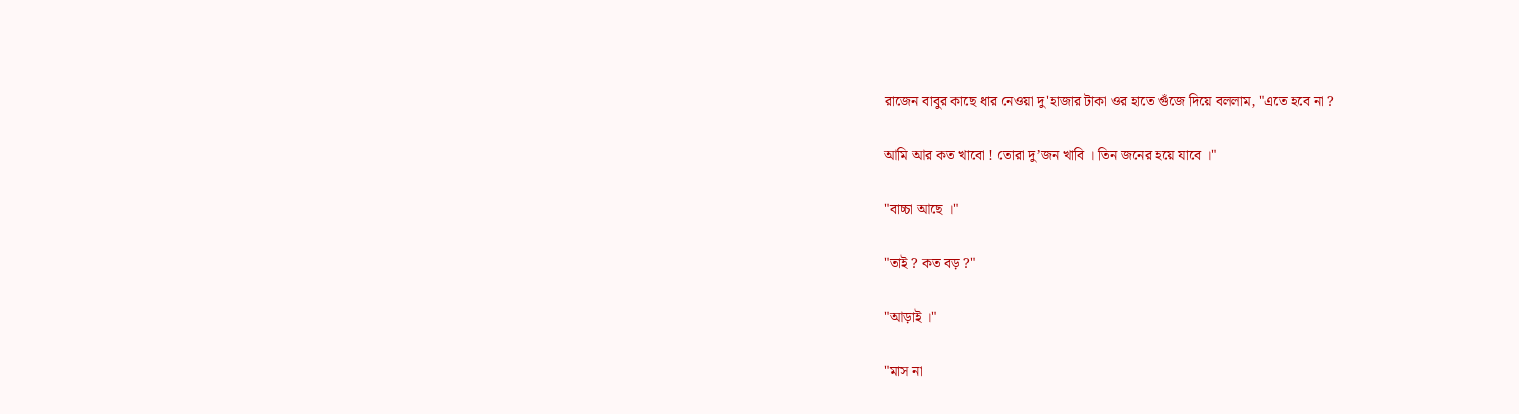রাজেন বাবুর কাছে ধার নেওয়া দু'হাজার টাকা ওর হাতে গুঁজে দিয়ে বললাম, "এতে হবে না ?

আমি আর কত খাবো ! তোরা দু’জন খাবি । তিন জনের হয়ে যাবে ।"

"বাচ্চা আছে ।"

"তাই ? কত বড় ?"

"আড়াই ।"

"মাস না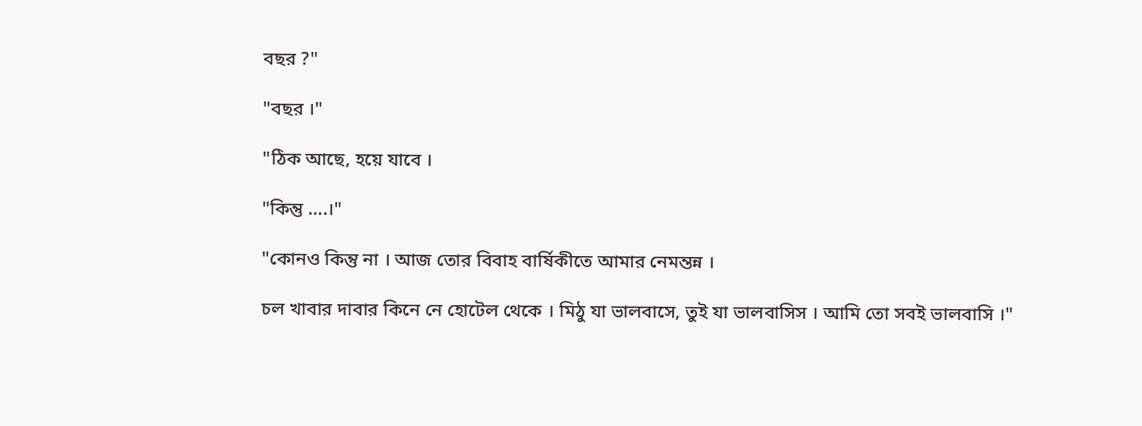বছর ?"

"বছর ।"

"ঠিক আছে, হয়ে যাবে ।

"কিন্তু ….।"

"কোনও কিন্তু না । আজ তোর বিবাহ বার্ষিকীতে আমার নেমন্তন্ন ।

চল খাবার দাবার কিনে নে হোটেল থেকে । মিঠু যা ভালবাসে, তুই যা ভালবাসিস । আমি তো সবই ভালবাসি ।"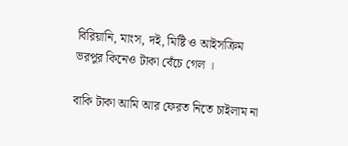বিরিয়ানি, মাংস, দই, মিষ্টি ও আইসক্রিম ভরপুর কিনেও টাকা বেঁচে গেল ।

বাকি টাকা আমি আর ফেরত নিতে চাইলাম না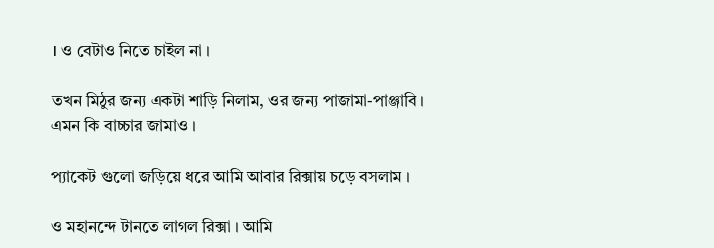। ও বেটাও নিতে চাইল না ।

তখন মিঠুর জন্য একটা শাড়ি নিলাম, ওর জন্য পাজামা-পাঞ্জাবি । এমন কি বাচ্চার জামাও ।

প্যাকেট গুলো জড়িয়ে ধরে আমি আবার রিক্সায় চড়ে বসলাম ।

ও মহানন্দে টানতে লাগল রিক্সা । আমি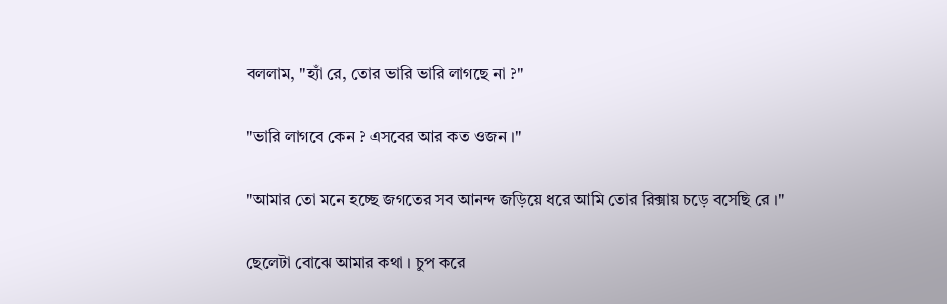বললাম, "হ্যাঁ রে, তোর ভারি ভারি লাগছে না ?"

"ভারি লাগবে কেন ? এসবের আর কত ওজন ।"

"আমার তো মনে হচ্ছে জগতের সব আনন্দ জড়িয়ে ধরে আমি তোর রিক্সায় চড়ে বসেছি রে ।"

ছেলেটা বোঝে আমার কথা । চুপ করে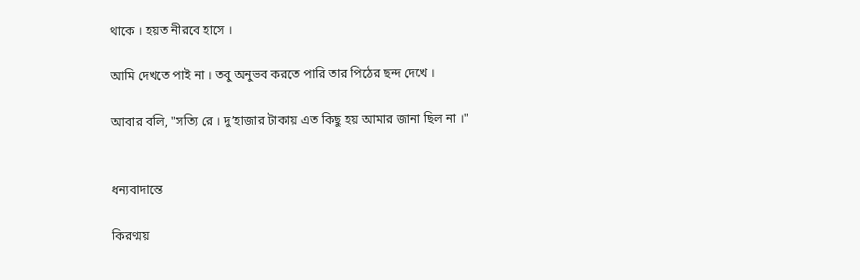থাকে । হয়ত নীরবে হাসে ।

আমি দেখতে পাই না । তবু অনুভব করতে পারি তার পিঠের ছন্দ দেখে ।

আবার বলি, "সত্যি রে । দু’হাজার টাকায় এত কিছু হয় আমার জানা ছিল না ।"


ধন্যবাদান্তে

কিরণ্ময়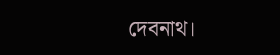দেবনাথ।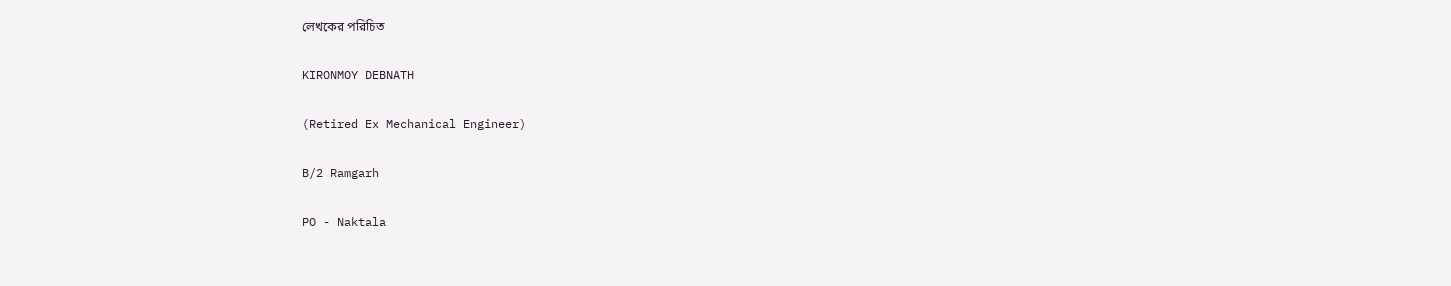লেখকের পরিচিত

KIRONMOY DEBNATH

(Retired Ex Mechanical Engineer)

B/2 Ramgarh

PO - Naktala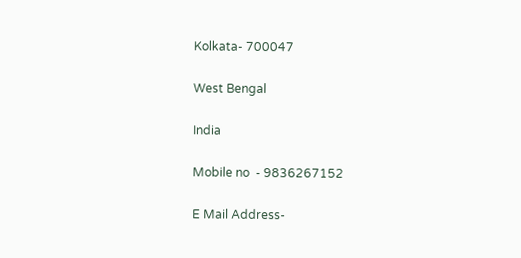Kolkata- 700047

West Bengal

India

Mobile no  - 9836267152

E Mail Address-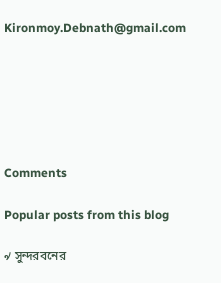Kironmoy.Debnath@gmail.com






Comments

Popular posts from this blog

৵ সুন্দরবনের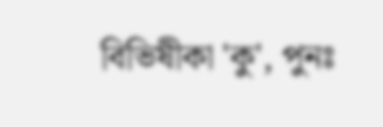বিভিষীকা 'কু', পুনঃ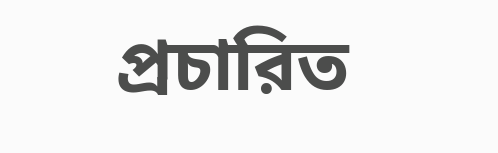প্রচারিত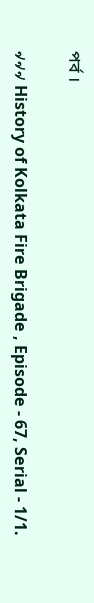পর্ব ।

৵৵৵ History of Kolkata Fire Brigade , Episode - 67, Serial - 1/1.